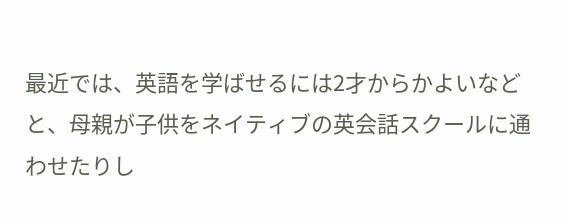最近では、英語を学ばせるには2才からかよいなどと、母親が子供をネイティブの英会話スクールに通わせたりし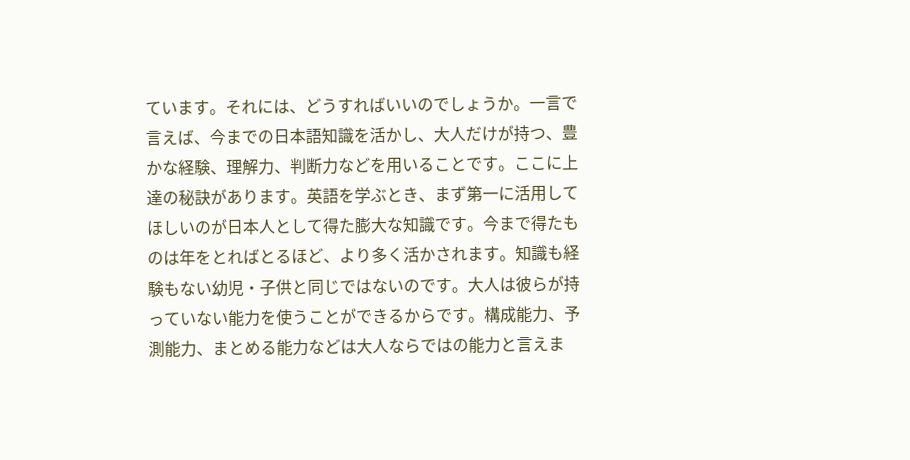ています。それには、どうすればいいのでしょうか。一言で言えば、今までの日本語知識を活かし、大人だけが持つ、豊かな経験、理解力、判断力などを用いることです。ここに上達の秘訣があります。英語を学ぶとき、まず第一に活用してほしいのが日本人として得た膨大な知識です。今まで得たものは年をとればとるほど、より多く活かされます。知識も経験もない幼児・子供と同じではないのです。大人は彼らが持っていない能力を使うことができるからです。構成能力、予測能力、まとめる能力などは大人ならではの能力と言えま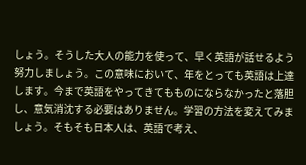しょう。そうした大人の能力を使って、早く英語が話せるよう努力しましょう。この意味において、年をとっても英語は上達します。今まで英語をやってきてもものにならなかったと落胆し、意気消沈する必要はありません。学習の方法を変えてみましょう。そもそも日本人は、英語で考え、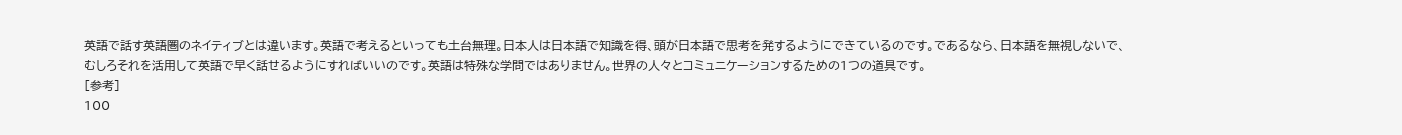英語で話す英語圏のネイティブとは違います。英語で考えるといっても土台無理。日本人は日本語で知識を得、頭が日本語で思考を発するようにできているのです。であるなら、日本語を無視しないで、むしろそれを活用して英語で早く話せるようにすればいいのです。英語は特殊な学問ではありません。世界の人々とコミュニケーションするための1つの道具です。
[参考]
100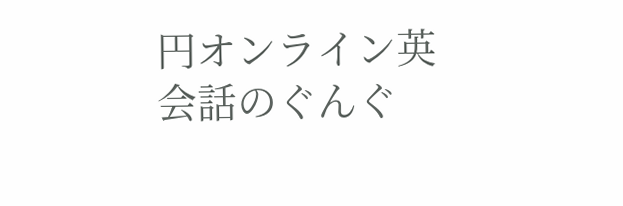円オンライン英会話のぐんぐ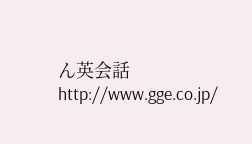ん英会話
http://www.gge.co.jp/